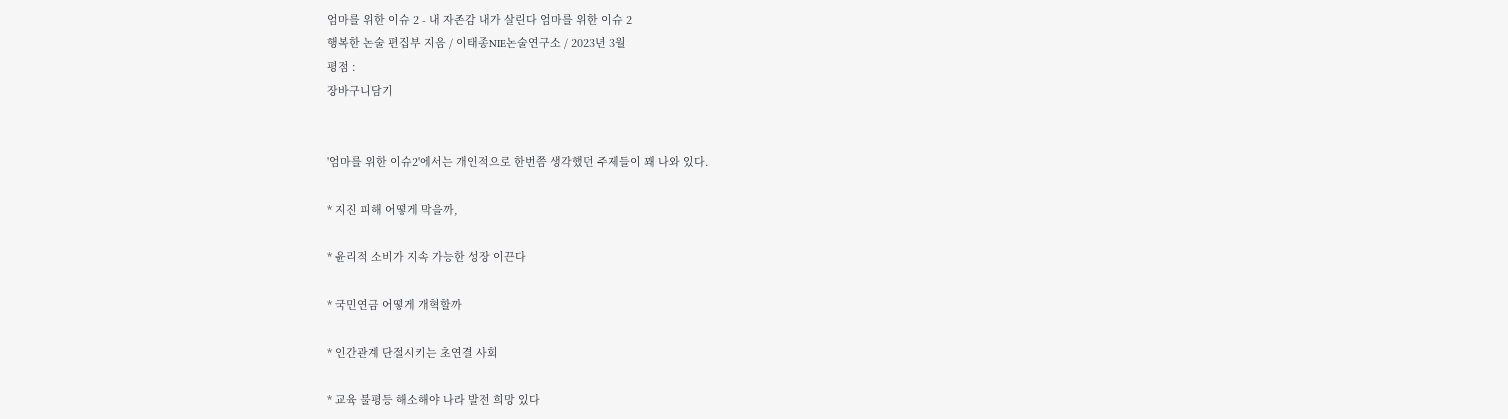엄마를 위한 이슈 2 - 내 자존감 내가 살린다 엄마를 위한 이슈 2
행복한 논술 편집부 지음 / 이태종NIE논술연구소 / 2023년 3월
평점 :
장바구니담기


'엄마를 위한 이슈2'에서는 개인적으로 한번쯤 생각했던 주제들이 꽤 나와 있다.

* 지진 피해 어떻게 막을까,

* 윤리적 소비가 지속 가능한 성장 이끈다

* 국민연금 어떻게 개혁할까

* 인간관계 단절시키는 초연결 사회

* 교육 불평등 해소해야 나라 발전 희망 있다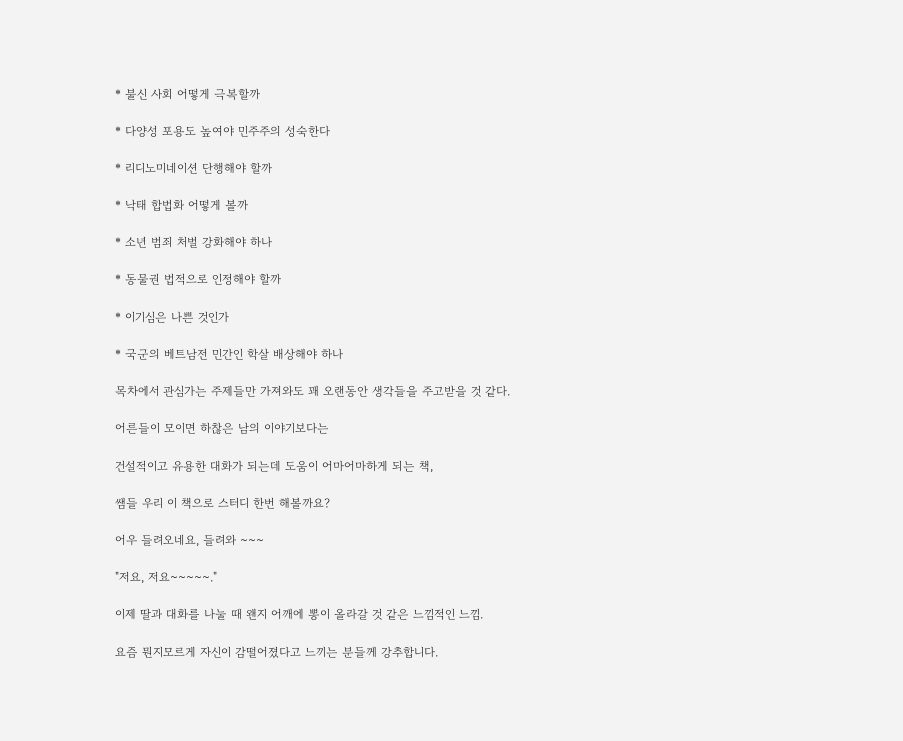* 불신 사회 어떻게 극복할까

* 다양성 포용도 높여야 민주주의 성숙한다

* 리디노미네이션 단행해야 할까

* 낙태 합법화 어떻게 볼까

* 소년 범죄 처벌 강화해야 하나

* 동물권 법적으로 인정해야 할까

* 이기심은 나쁜 것인가

* 국군의 베트남전 민간인 학살 배상해야 하나

목차에서 관심가는 주제들만 가져와도 꽤 오랜동안 생각들을 주고받을 것 같다.

어른들이 모이면 하찮은 남의 이야기보다는

건설적이고 유용한 대화가 되는데 도움이 어마어마하게 되는 책,

쌤들 우리 이 책으로 스터디 한번 해볼까요?

어우 들려오네요, 들려와 ~~~

"저요, 저요~~~~~."

이제 딸과 대화를 나눌 때 왠지 어깨에 뽕이 올라갈 것 같은 느낌적인 느낌.

요즘 뭔지모르게 자신이 감떨어졌다고 느끼는 분들께 강추합니다.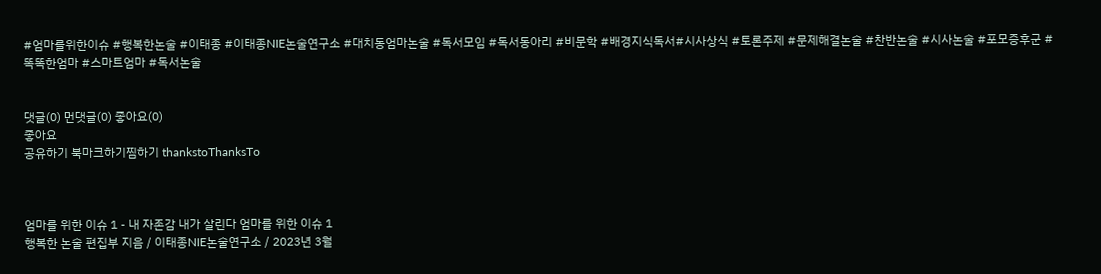#엄마를위한이슈 #행복한논술 #이태종 #이태종NIE논술연구소 #대치동엄마논술 #독서모임 #독서동아리 #비문학 #배경지식독서#시사상식 #토론주제 #문제해결논술 #찬반논술 #시사논술 #포모증후군 #똑똑한엄마 #스마트엄마 #독서논술


댓글(0) 먼댓글(0) 좋아요(0)
좋아요
공유하기 북마크하기찜하기 thankstoThanksTo



엄마를 위한 이슈 1 - 내 자존감 내가 살린다 엄마를 위한 이슈 1
행복한 논술 편집부 지음 / 이태종NIE논술연구소 / 2023년 3월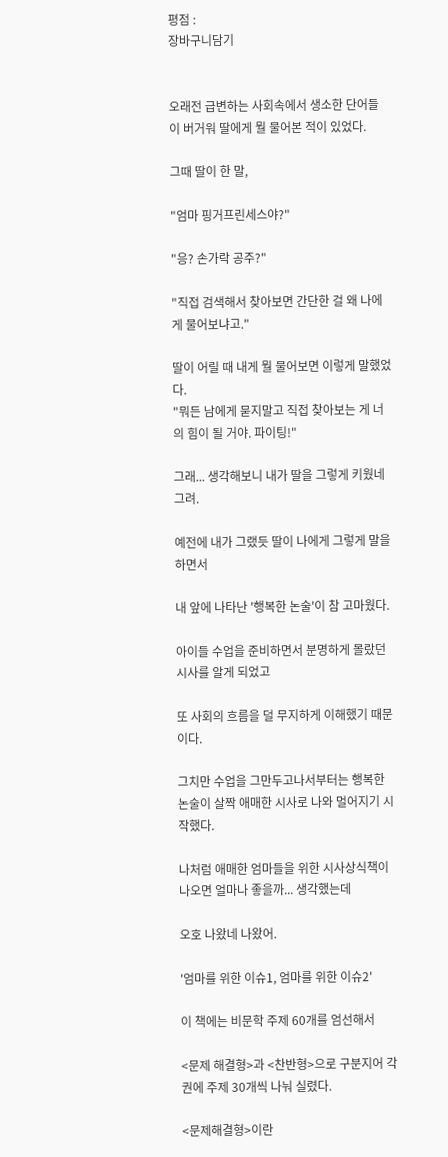평점 :
장바구니담기


오래전 급변하는 사회속에서 생소한 단어들이 버거워 딸에게 뭘 물어본 적이 있었다.

그때 딸이 한 말,

"엄마 핑거프린세스야?"

"응? 손가락 공주?"

"직접 검색해서 찾아보면 간단한 걸 왜 나에게 물어보냐고."

딸이 어릴 때 내게 뭘 물어보면 이렇게 말했었다.
"뭐든 남에게 묻지말고 직접 찾아보는 게 너의 힘이 될 거야. 파이팅!"

그래... 생각해보니 내가 딸을 그렇게 키웠네그려.

예전에 내가 그랬듯 딸이 나에게 그렇게 말을 하면서

내 앞에 나타난 '행복한 논술'이 참 고마웠다.

아이들 수업을 준비하면서 분명하게 몰랐던 시사를 알게 되었고

또 사회의 흐름을 덜 무지하게 이해했기 때문이다.

그치만 수업을 그만두고나서부터는 행복한 논술이 살짝 애매한 시사로 나와 멀어지기 시작했다.

나처럼 애매한 엄마들을 위한 시사상식책이 나오면 얼마나 좋을까... 생각했는데

오호 나왔네 나왔어.

'엄마를 위한 이슈1, 엄마를 위한 이슈2'

이 책에는 비문학 주제 60개를 엄선해서

<문제 해결형>과 <찬반형>으로 구분지어 각 권에 주제 30개씩 나눠 실렸다.

<문제해결형>이란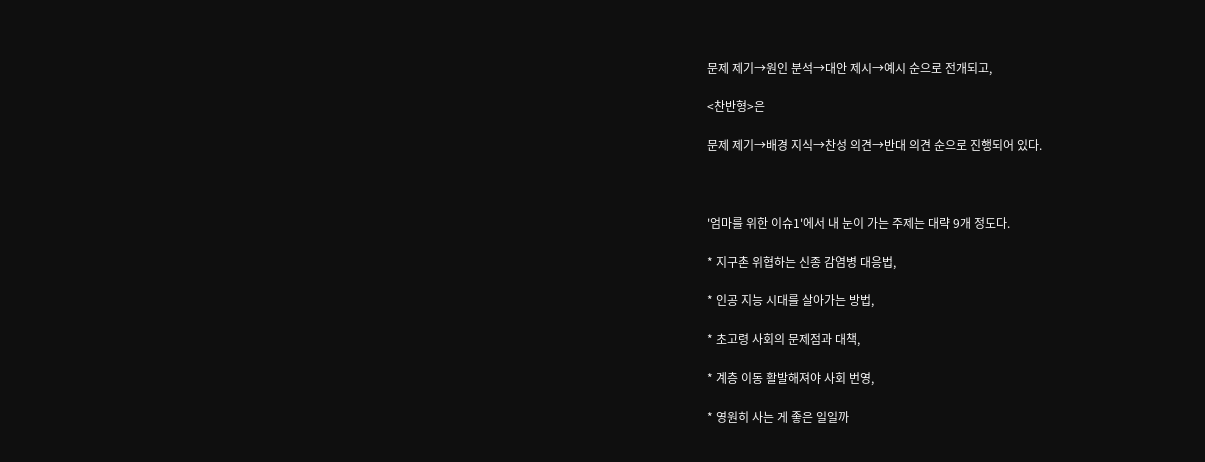문제 제기→원인 분석→대안 제시→예시 순으로 전개되고,

<찬반형>은

문제 제기→배경 지식→찬성 의견→반대 의견 순으로 진행되어 있다.



'엄마를 위한 이슈1'에서 내 눈이 가는 주제는 대략 9개 정도다.

* 지구촌 위협하는 신종 감염병 대응법,

* 인공 지능 시대를 살아가는 방법,

* 초고령 사회의 문제점과 대책,

* 계층 이동 활발해져야 사회 번영,

* 영원히 사는 게 좋은 일일까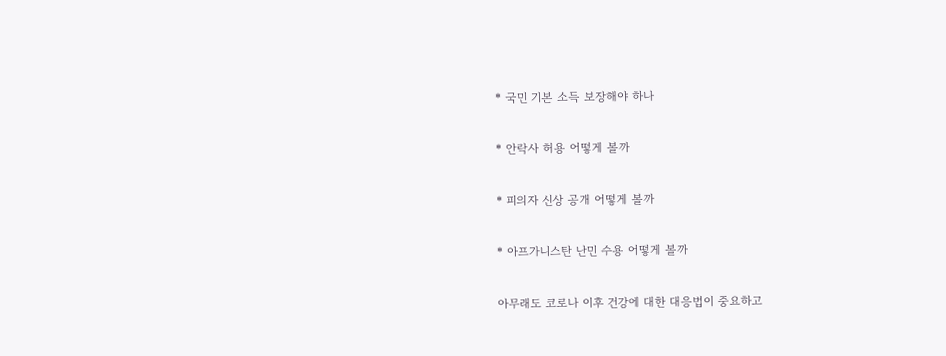* 국민 기본 소득 보장해야 하나

* 안락사 허용 어떻게 볼까

* 피의자 신상 공개 어떻게 볼까

* 아프가니스탄 난민 수용 어떻게 볼까

아무래도 코로나 이후 건강에 대한 대응법이 중요하고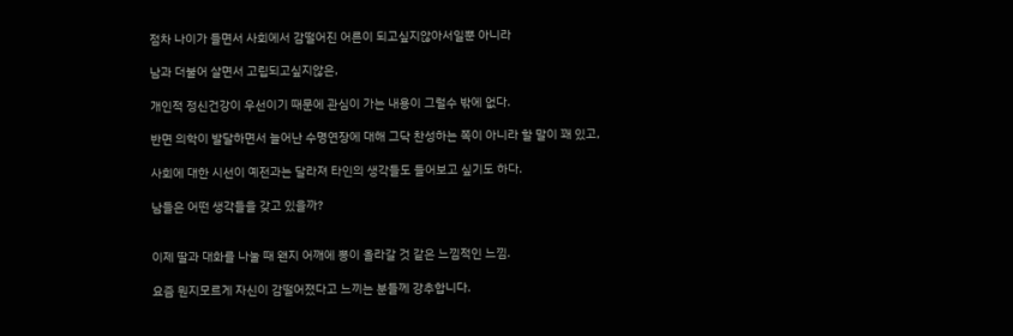점차 나이가 들면서 사회에서 감떨어진 어른이 되고싶지않아서일뿐 아니라

남과 더불어 살면서 고립되고싶지않은,

개인적 정신건강이 우선이기 때문에 관심이 가는 내용이 그럴수 밖에 없다.

반면 의학이 발달하면서 늘어난 수명연장에 대해 그닥 찬성하는 쪽이 아니라 할 말이 꽤 있고,

사회에 대한 시선이 예전과는 달라져 타인의 생각들도 들어보고 싶기도 하다.

남들은 어떤 생각들을 갖고 있을까?


이제 딸과 대화를 나눌 때 왠지 어깨에 뽕이 올라갈 것 같은 느낌적인 느낌.

요즘 뭔지모르게 자신이 감떨어졌다고 느끼는 분들께 강추합니다.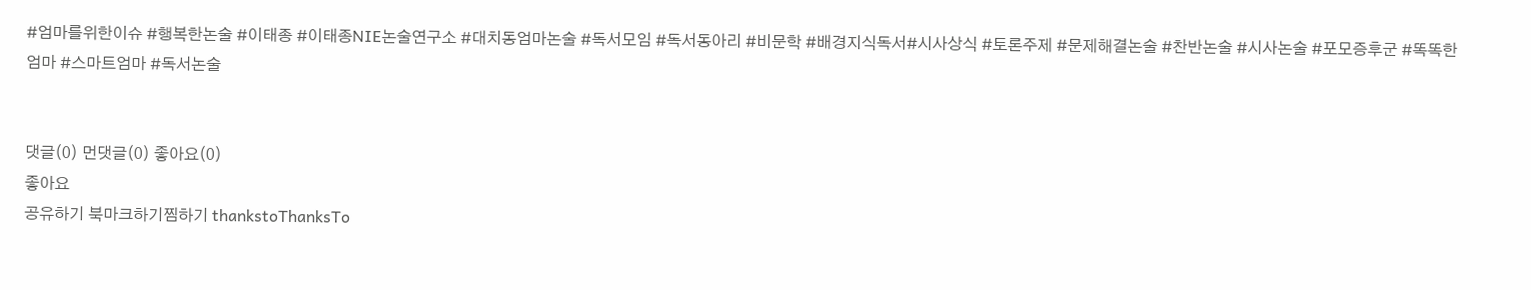#엄마를위한이슈 #행복한논술 #이태종 #이태종NIE논술연구소 #대치동엄마논술 #독서모임 #독서동아리 #비문학 #배경지식독서#시사상식 #토론주제 #문제해결논술 #찬반논술 #시사논술 #포모증후군 #똑똑한엄마 #스마트엄마 #독서논술


댓글(0) 먼댓글(0) 좋아요(0)
좋아요
공유하기 북마크하기찜하기 thankstoThanksTo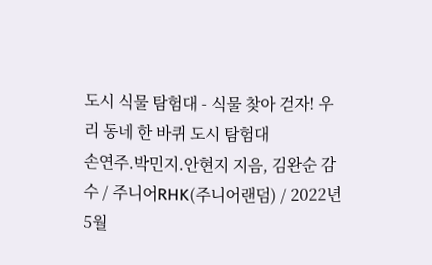도시 식물 탐험대 - 식물 찾아 걷자! 우리 동네 한 바퀴 도시 탐험대
손연주.박민지.안현지 지음, 김완순 감수 / 주니어RHK(주니어랜덤) / 2022년 5월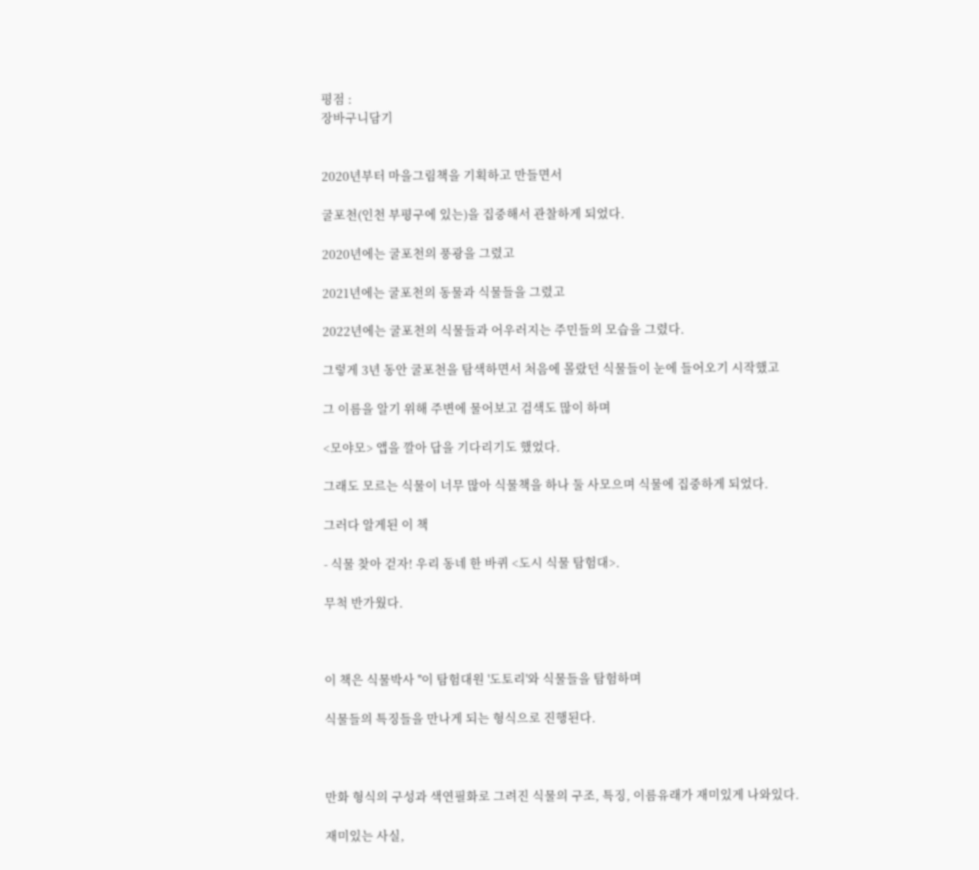평점 :
장바구니담기


2020년부터 마을그림책을 기획하고 만들면서

굴포천(인천 부평구에 있는)을 집중해서 관찰하게 되었다.

2020년에는 굴포천의 풍광을 그렸고

2021년에는 굴포천의 동물과 식물들을 그렸고

2022년에는 굴포천의 식물들과 어우러지는 주민들의 모습을 그렸다.

그렇게 3년 동안 굴포천을 탐색하면서 처음에 몰랐던 식물들이 눈에 들어오기 시작했고

그 이름을 알기 위해 주변에 물어보고 검색도 많이 하며

<모야모> 앱을 깔아 답을 기다리기도 했었다.

그래도 모르는 식물이 너무 많아 식물책을 하나 둘 사모으며 식물에 집중하게 되었다.

그러다 알게된 이 책

- 식물 찾아 걷자! 우리 동네 한 바퀴 <도시 식물 탐험대>.

무척 반가웠다.



이 책은 식물박사 ''이 탐험대원 '도토리'와 식물들을 탐험하며

식물들의 특징들을 만나게 되는 형식으로 진행된다.



만화 형식의 구성과 색연필화로 그려진 식물의 구조, 특징, 이름유래가 재미있게 나와있다.

재미있는 사실,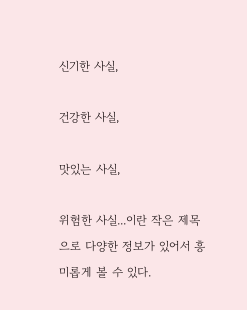신기한 사실,

건강한 사실,

맛있는 사실,

위험한 사실...이란 작은 제목으로 다양한 정보가 있어서 흥미롭게 볼 수 있다.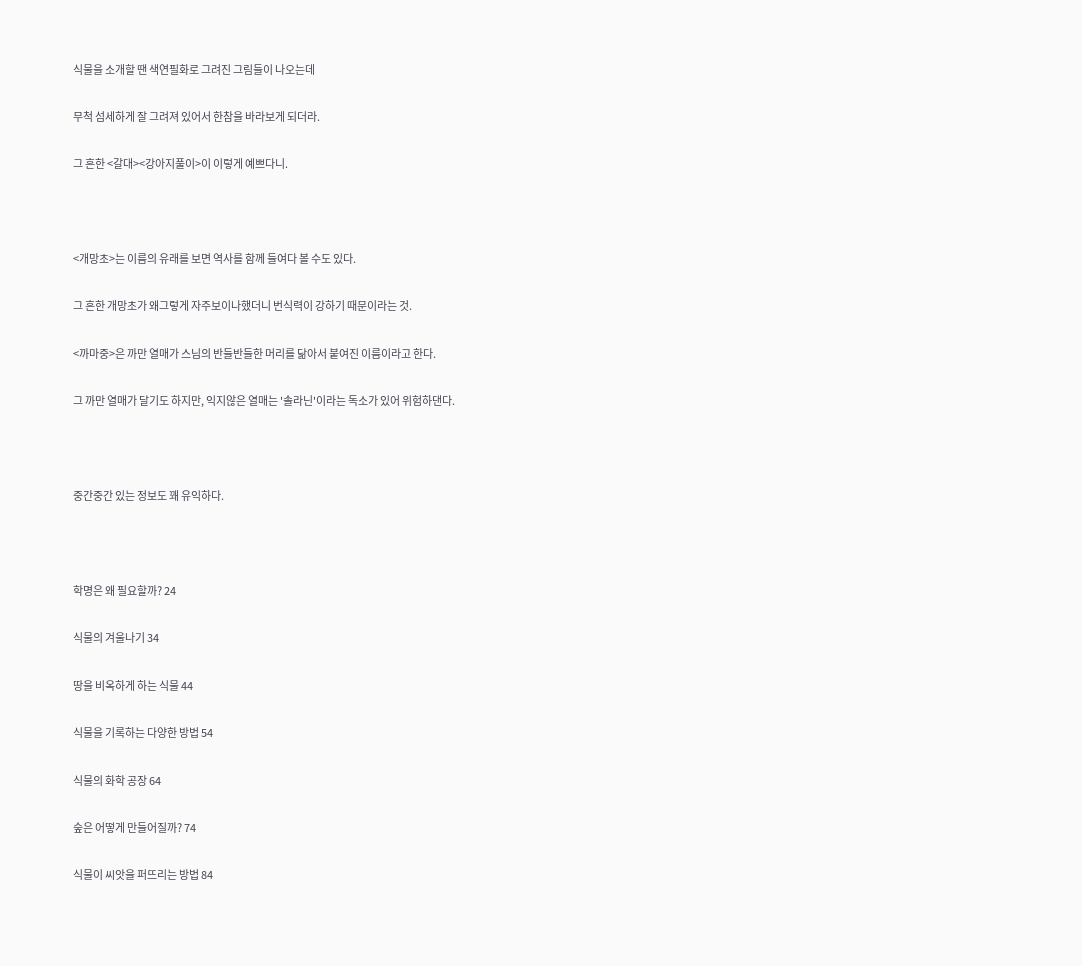식물을 소개할 땐 색연필화로 그려진 그림들이 나오는데

무척 섬세하게 잘 그려져 있어서 한참을 바라보게 되더라.

그 흔한 <갈대><강아지풀이>이 이렇게 예쁘다니.



<개망초>는 이름의 유래를 보면 역사를 함께 들여다 볼 수도 있다.

그 흔한 개망초가 왜그렇게 자주보이나했더니 번식력이 강하기 때문이라는 것.

<까마중>은 까만 열매가 스님의 반들반들한 머리를 닮아서 붙여진 이름이라고 한다.

그 까만 열매가 달기도 하지만, 익지않은 열매는 '솔라닌'이라는 독소가 있어 위험하댄다.



중간중간 있는 정보도 꽤 유익하다.



학명은 왜 필요할까? 24

식물의 겨울나기 34

땅을 비옥하게 하는 식물 44

식물을 기록하는 다양한 방법 54

식물의 화학 공장 64

숲은 어떻게 만들어질까? 74

식물이 씨앗을 퍼뜨리는 방법 84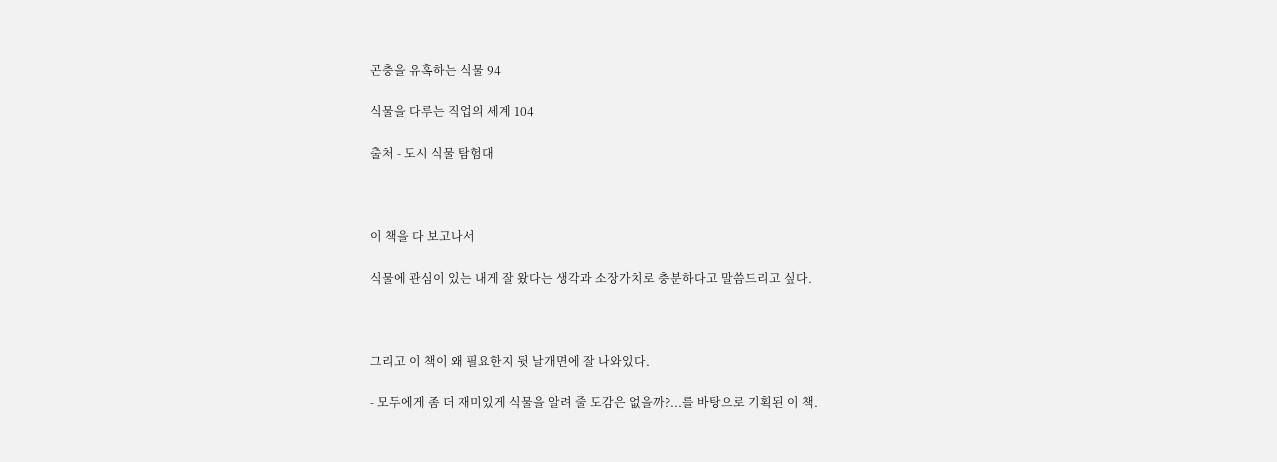곤충을 유혹하는 식물 94

식물을 다루는 직업의 세계 104

출처 - 도시 식물 탐험대



이 책을 다 보고나서

식물에 관심이 있는 내게 잘 왔다는 생각과 소장가치로 충분하다고 말씀드리고 싶다.



그리고 이 책이 왜 필요한지 뒷 날개면에 잘 나와있다.

- 모두에게 좀 더 재미있게 식물을 알려 줄 도감은 없을까?...를 바탕으로 기획된 이 책.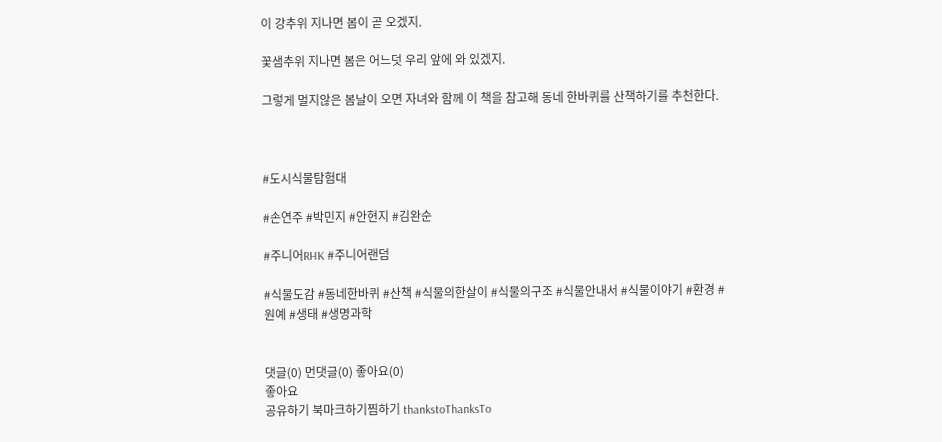이 강추위 지나면 봄이 곧 오겠지.

꽃샘추위 지나면 봄은 어느덧 우리 앞에 와 있겠지.

그렇게 멀지않은 봄날이 오면 자녀와 함께 이 책을 참고해 동네 한바퀴를 산책하기를 추천한다.



#도시식물탐험대

#손연주 #박민지 #안현지 #김완순

#주니어RHK #주니어랜덤

#식물도감 #동네한바퀴 #산책 #식물의한살이 #식물의구조 #식물안내서 #식물이야기 #환경 #원예 #생태 #생명과학


댓글(0) 먼댓글(0) 좋아요(0)
좋아요
공유하기 북마크하기찜하기 thankstoThanksTo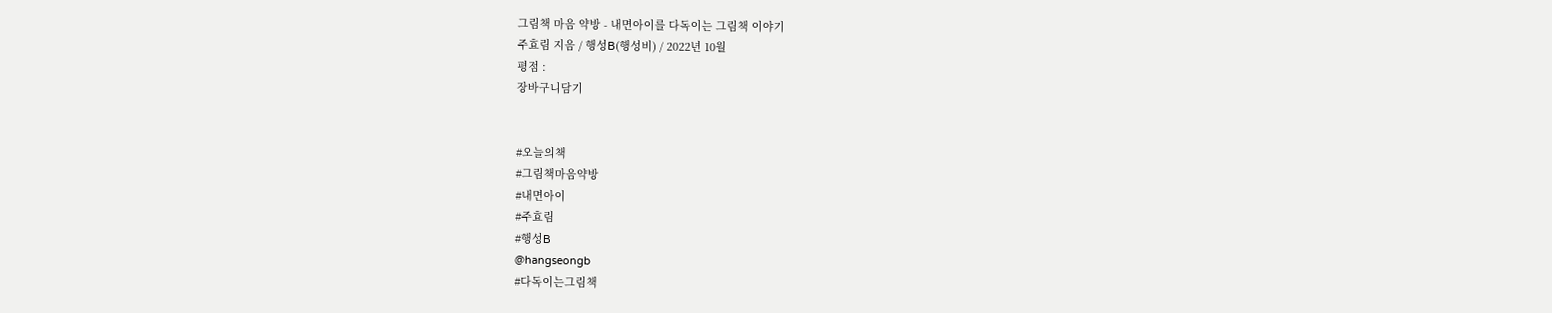그림책 마음 약방 - 내면아이를 다독이는 그림책 이야기
주효림 지음 / 행성B(행성비) / 2022년 10월
평점 :
장바구니담기


#오늘의책
#그림책마음약방
#내면아이
#주효림
#행성B
@hangseongb
#다독이는그림책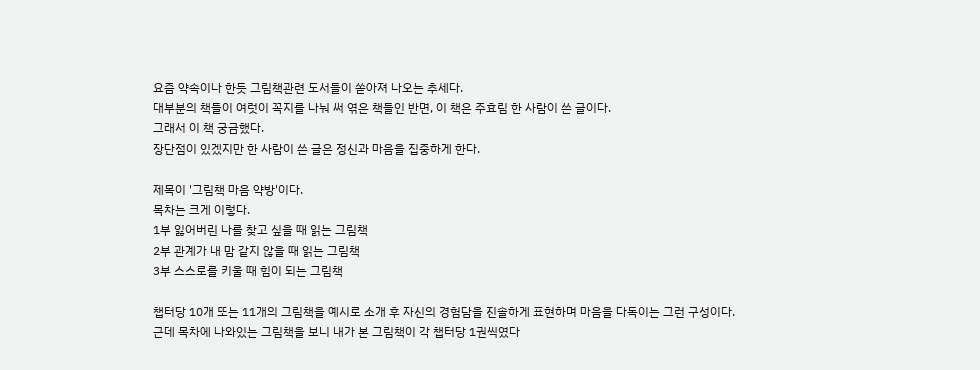요즘 약속이나 한듯 그림책관련 도서들이 쏟아져 나오는 추세다.
대부분의 책들이 여럿이 꼭지를 나눠 써 엮은 책들인 반면, 이 책은 주효림 한 사람이 쓴 글이다.
그래서 이 책 궁금했다.
장단점이 있겠지만 한 사람이 쓴 글은 정신과 마음을 집중하게 한다.

제목이 '그림책 마음 약방'이다.
목차는 크게 이렇다.
1부 잃어버린 나를 찾고 싶을 때 읽는 그림책
2부 관계가 내 맘 같지 않을 때 읽는 그림책
3부 스스로를 키울 때 힘이 되는 그림책

챕터당 10개 또는 11개의 그림책을 예시로 소개 후 자신의 경험담을 진솔하게 표현하며 마음을 다독이는 그런 구성이다.
근데 목차에 나와있는 그림책을 보니 내가 본 그림책이 각 챕터당 1권씩였다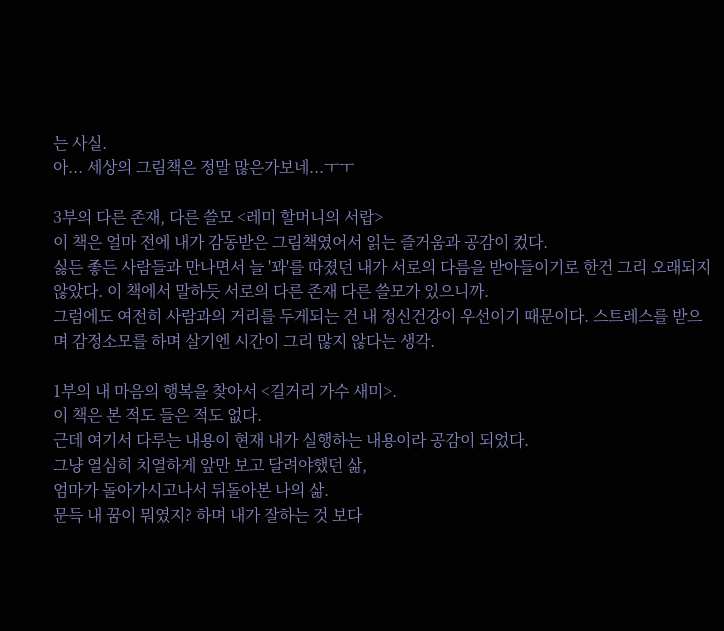는 사실.
아... 세상의 그림책은 정말 많은가보네...ㅜㅜ

3부의 다른 존재, 다른 쓸모 <레미 할머니의 서랍>
이 책은 얼마 전에 내가 감동받은 그림책였어서 읽는 즐거움과 공감이 컸다.
싫든 좋든 사람들과 만나면서 늘 '꽈'를 따졌던 내가 서로의 다름을 받아들이기로 한건 그리 오래되지 않았다. 이 책에서 말하듯 서로의 다른 존재 다른 쓸모가 있으니까.
그럼에도 여전히 사람과의 거리를 두게되는 건 내 정신건강이 우선이기 때문이다. 스트레스를 받으며 감정소모를 하며 살기엔 시간이 그리 많지 않다는 생각.

1부의 내 마음의 행복을 찾아서 <길거리 가수 새미>.
이 책은 본 적도 들은 적도 없다.
근데 여기서 다루는 내용이 현재 내가 실행하는 내용이라 공감이 되었다.
그냥 열심히 치열하게 앞만 보고 달려야했던 삶,
엄마가 돌아가시고나서 뒤돌아본 나의 삶.
문득 내 꿈이 뭐였지? 하며 내가 잘하는 것 보다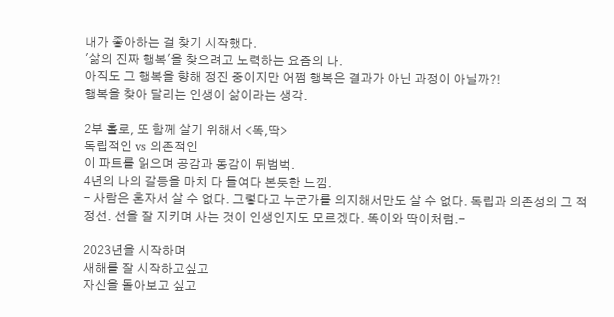내가 좋아하는 걸 찾기 시작했다.
'삶의 진짜 행복'을 찾으려고 노력하는 요즘의 나.
아직도 그 행복을 향해 정진 중이지만 어쩜 행복은 결과가 아닌 과정이 아닐까?!
행복을 찾아 달리는 인생이 삶이라는 생각.

2부 홀로, 또 함께 살기 위해서 <똑,딱>
독립적인 vs 의존적인
이 파트를 읽으며 공감과 동감이 뒤범벅.
4년의 나의 갈등을 마치 다 들여다 본듯한 느낌.
- 사람은 혼자서 살 수 없다. 그렇다고 누군가를 의지해서만도 살 수 없다. 독립과 의존성의 그 적정선. 선을 잘 지키며 사는 것이 인생인지도 모르겠다. 똑이와 딱이처럼.-

2023년을 시작하며
새해를 잘 시작하고싶고
자신을 돌아보고 싶고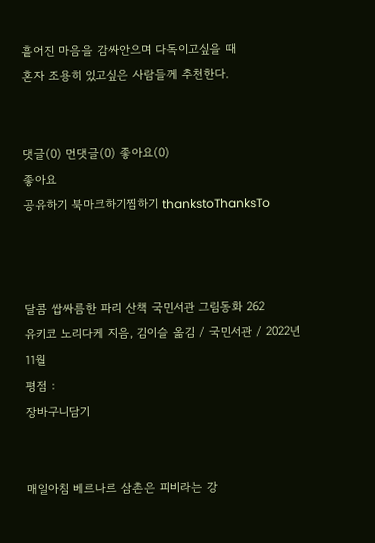흩어진 마음을 감싸안으며 다독이고싶을 때
혼자 조용히 있고싶은 사람들께 추천한다.


댓글(0) 먼댓글(0) 좋아요(0)
좋아요
공유하기 북마크하기찜하기 thankstoThanksTo



달콤 쌉싸름한 파리 산책 국민서관 그림동화 262
유키코 노리다케 지음, 김이슬 옮김 / 국민서관 / 2022년 11월
평점 :
장바구니담기


매일아침 베르나르 삼촌은 피비라는 강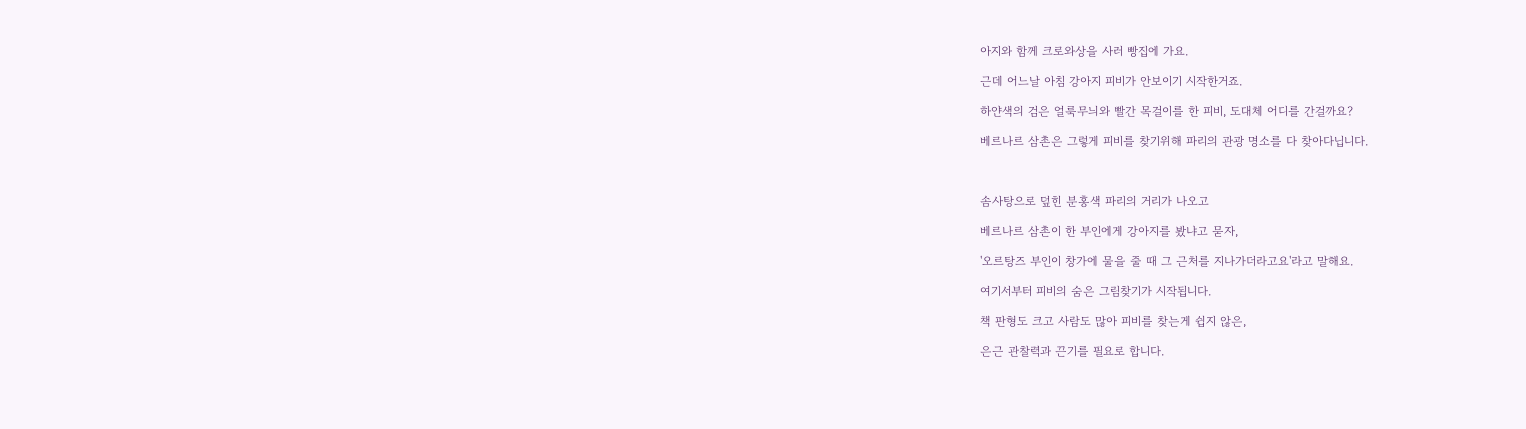아지와 함께 크로와상을 사러 빵집에 가요.

근데 어느날 아침 강아지 피비가 안보이기 시작한거죠.

하얀색의 검은 얼룩무늬와 빨간 목걸이를 한 피비, 도대체 어디를 간걸까요?

베르나르 삼촌은 그렇게 피비를 찾기위해 파리의 관광 명소를 다 찾아다닙니다.



솜사탕으로 덮힌 분홍색 파리의 거리가 나오고

베르나르 삼촌이 한 부인에게 강아지를 봤냐고 묻자,

'오르탕즈 부인이 창가에 물을 줄 때 그 근처를 지나가더라고요'라고 말해요.

여기서부터 피비의 숨은 그림찾기가 시작됩니다.

책 판형도 크고 사람도 많아 피비를 찾는게 쉽지 않은,

은근 관찰력과 끈기를 필요로 합니다.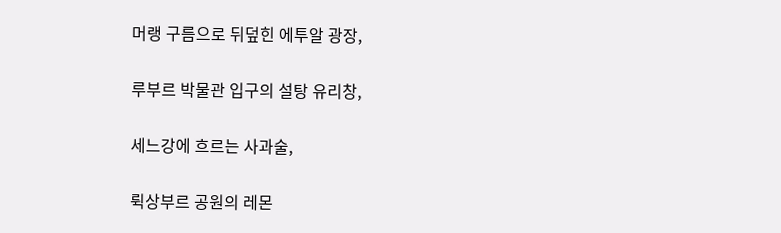머랭 구름으로 뒤덮힌 에투알 광장,

루부르 박물관 입구의 설탕 유리창,

세느강에 흐르는 사과술,

뤽상부르 공원의 레몬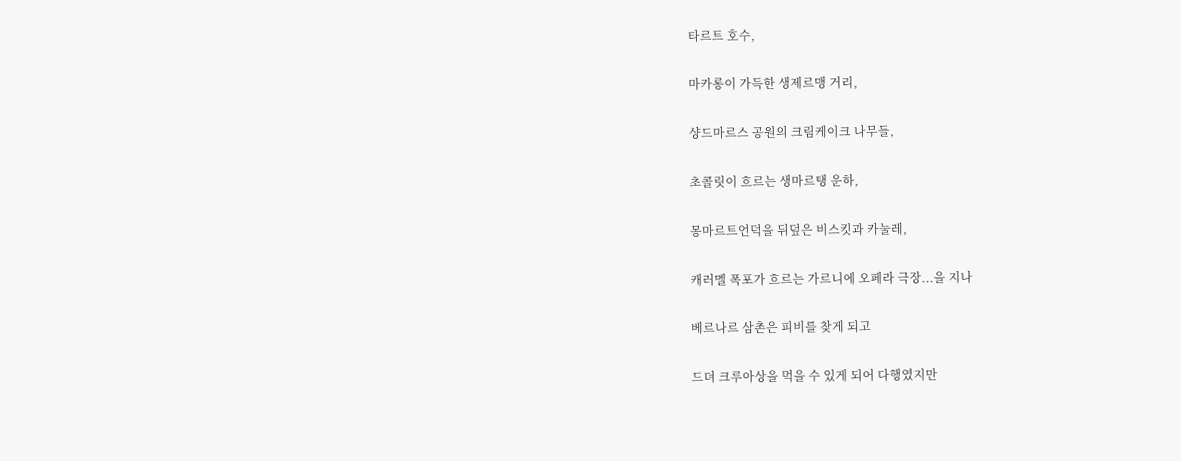타르트 호수,

마카롱이 가득한 생제르맹 거리,

샹드마르스 공원의 크림케이크 나무들,

초콜릿이 흐르는 생마르탱 운하,

몽마르트언덕을 뒤덮은 비스킷과 카눌레,

캐러멜 폭포가 흐르는 가르니에 오페라 극장...을 지나

베르나르 삼촌은 피비를 찾게 되고

드뎌 크루아상을 먹을 수 있게 되어 다행였지만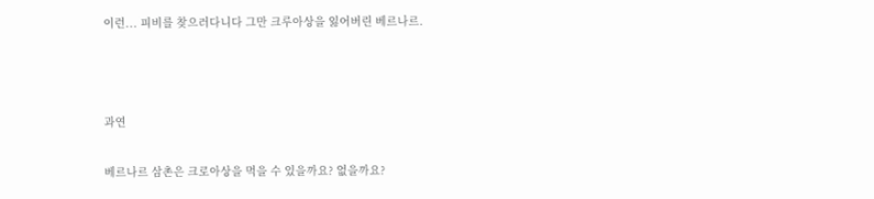이런... 피비를 찾으러다니다 그만 크루아상을 잃어버린 베르나르.



과연

베르나르 삼촌은 크로아상을 먹을 수 있을까요? 없을까요?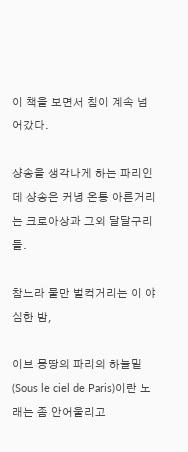이 책을 보면서 침이 계속 넘어갔다.

샹송을 생각나게 하는 파리인데 샹송은 커녕 온통 아른거리는 크로아상과 그외 달달구리들.

참느라 물만 벌컥거리는 이 야심한 밤,

이브 몽땅의 파리의 하늘밑(Sous le ciel de Paris)이란 노래는 좀 안어울리고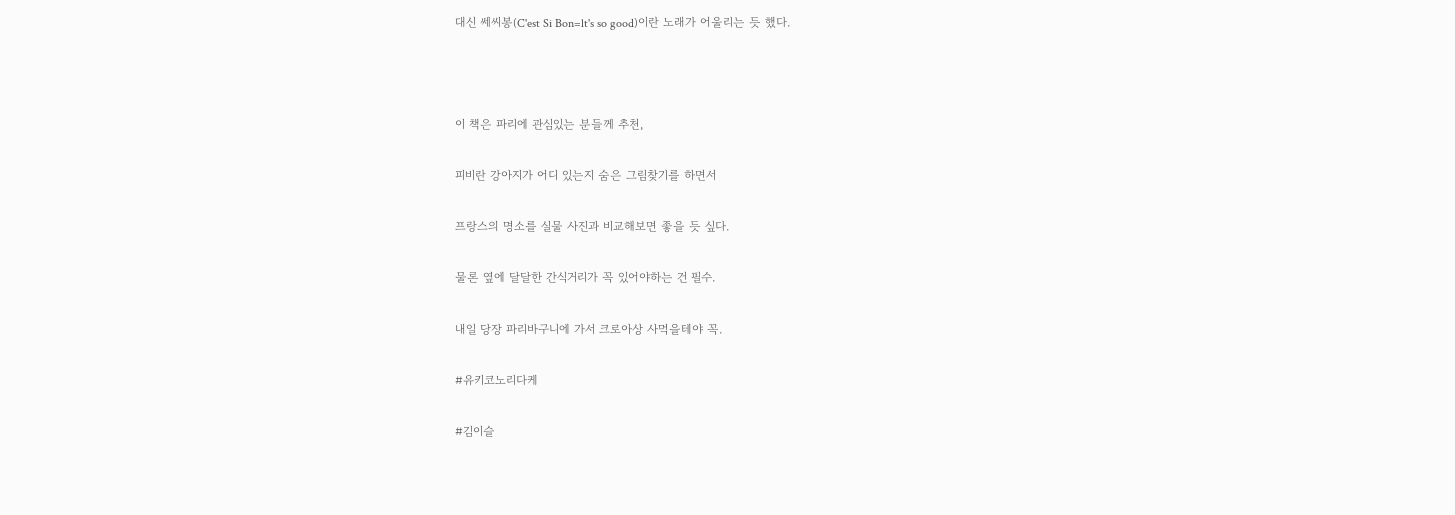대신 쎄씨봉(C'est Si Bon=lt's so good)이란 노래가 어울리는 듯 했다.



이 책은 파리에 관심있는 분들께 추천,

피비란 강아지가 어디 있는지 숨은 그림찾기를 하면서

프랑스의 명소를 실물 사진과 비교해보면 좋을 듯 싶다.

물론 옆에 달달한 간식거리가 꼭 있어야하는 건 필수.

내일 당장 파리바구니에 가서 크로아상 사먹을테야 꼭.

#유키코노리다케

#김이슬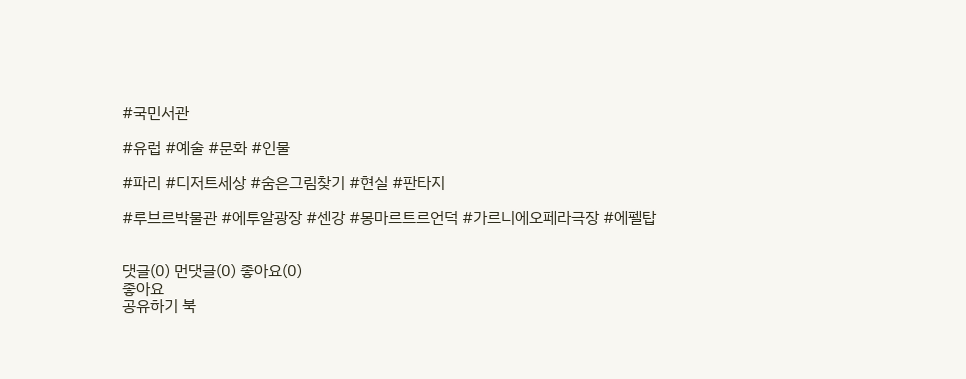#국민서관

#유럽 #예술 #문화 #인물

#파리 #디저트세상 #숨은그림찾기 #현실 #판타지

#루브르박물관 #에투알광장 #센강 #몽마르트르언덕 #가르니에오페라극장 #에펠탑


댓글(0) 먼댓글(0) 좋아요(0)
좋아요
공유하기 북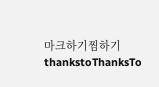마크하기찜하기 thankstoThanksTo